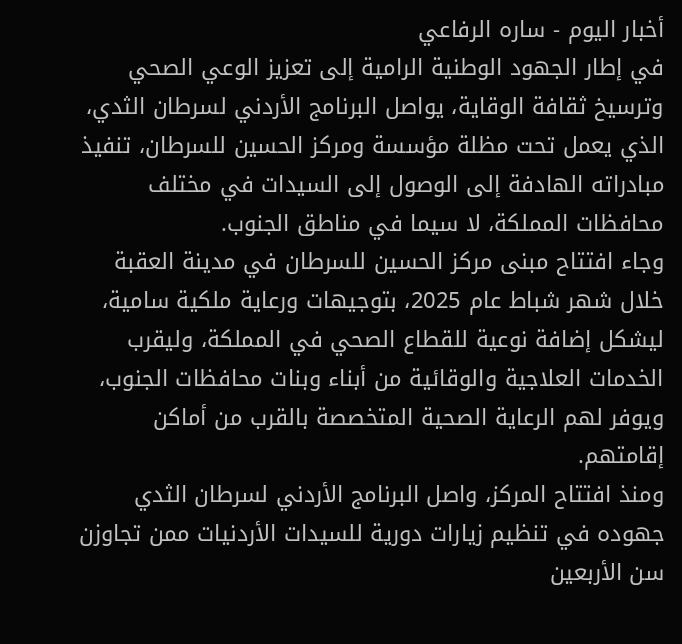أخبار اليوم - ساره الرفاعي
في إطار الجهود الوطنية الرامية إلى تعزيز الوعي الصحي وترسيخ ثقافة الوقاية، يواصل البرنامج الأردني لسرطان الثدي، الذي يعمل تحت مظلة مؤسسة ومركز الحسين للسرطان، تنفيذ مبادراته الهادفة إلى الوصول إلى السيدات في مختلف محافظات المملكة، لا سيما في مناطق الجنوب.
وجاء افتتاح مبنى مركز الحسين للسرطان في مدينة العقبة خلال شهر شباط عام 2025، بتوجيهات ورعاية ملكية سامية، ليشكل إضافة نوعية للقطاع الصحي في المملكة، وليقرب الخدمات العلاجية والوقائية من أبناء وبنات محافظات الجنوب، ويوفر لهم الرعاية الصحية المتخصصة بالقرب من أماكن إقامتهم.
ومنذ افتتاح المركز، واصل البرنامج الأردني لسرطان الثدي جهوده في تنظيم زيارات دورية للسيدات الأردنيات ممن تجاوزن سن الأربعين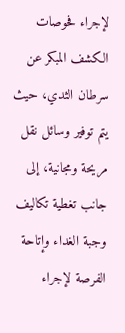لإجراء فحوصات الكشف المبكر عن سرطان الثدي، حيث يتم توفير وسائل نقل مريحة ومجانية، إلى جانب تغطية تكاليف وجبة الغداء وإتاحة الفرصة لإجراء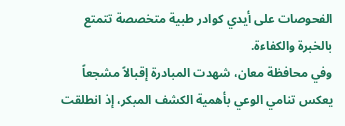الفحوصات على أيدي كوادر طبية متخصصة تتمتع بالخبرة والكفاءة.
وفي محافظة معان، شهدت المبادرة إقبالاً مشجعاً يعكس تنامي الوعي بأهمية الكشف المبكر، إذ انطلقت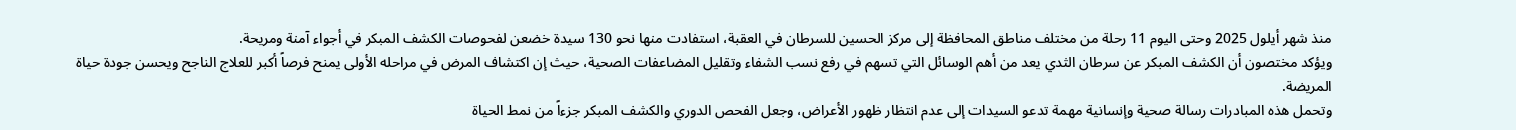منذ شهر أيلول 2025 وحتى اليوم 11 رحلة من مختلف مناطق المحافظة إلى مركز الحسين للسرطان في العقبة، استفادت منها نحو 130 سيدة خضعن لفحوصات الكشف المبكر في أجواء آمنة ومريحة.
ويؤكد مختصون أن الكشف المبكر عن سرطان الثدي يعد من أهم الوسائل التي تسهم في رفع نسب الشفاء وتقليل المضاعفات الصحية، حيث إن اكتشاف المرض في مراحله الأولى يمنح فرصاً أكبر للعلاج الناجح ويحسن جودة حياة المريضة.
وتحمل هذه المبادرات رسالة صحية وإنسانية مهمة تدعو السيدات إلى عدم انتظار ظهور الأعراض، وجعل الفحص الدوري والكشف المبكر جزءاً من نمط الحياة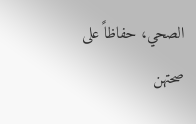الصحي، حفاظاً على صحتهن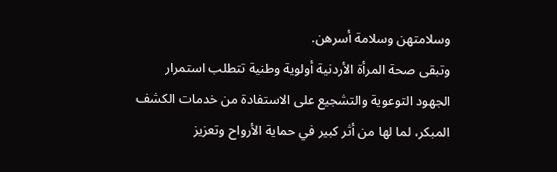وسلامتهن وسلامة أسرهن.
وتبقى صحة المرأة الأردنية أولوية وطنية تتطلب استمرار الجهود التوعوية والتشجيع على الاستفادة من خدمات الكشف المبكر، لما لها من أثر كبير في حماية الأرواح وتعزيز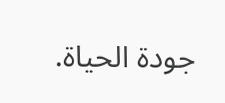جودة الحياة.